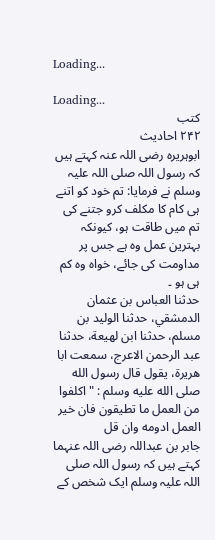Loading...

Loading...
کتب
۲۴۲ احادیث
ابوہریرہ رضی اللہ عنہ کہتے ہیں کہ رسول اللہ صلی اللہ علیہ وسلم نے فرمایا: تم خود کو اتنے ہی کام کا مکلف کرو جتنے کی تم میں طاقت ہو، کیونکہ بہترین عمل وہ ہے جس پر مداومت کی جائے، خواہ وہ کم ہی ہو ۔
حدثنا العباس بن عثمان الدمشقي، حدثنا الوليد بن مسلم، حدثنا ابن لهيعة، حدثنا عبد الرحمن الاعرج، سمعت ابا هريرة، يقول قال رسول الله صلى الله عليه وسلم : " اكلفوا من العمل ما تطيقون فان خير العمل ادومه وان قل
جابر بن عبداللہ رضی اللہ عنہما کہتے ہیں کہ رسول اللہ صلی اللہ علیہ وسلم ایک شخص کے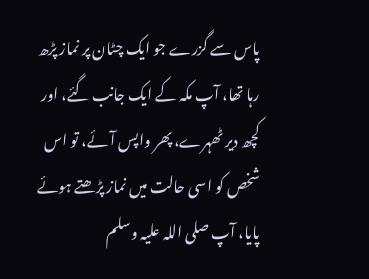پاس سے گزرے جو ایک چٹان پر نماز پڑھ رہا تھا، آپ مکہ کے ایک جانب گئے، اور کچھ دیر ٹھہرے، پھر واپس آئے، تو اس شخص کو اسی حالت میں نماز پڑھتے ہوئے پایا، آپ صلی اللہ علیہ وسلم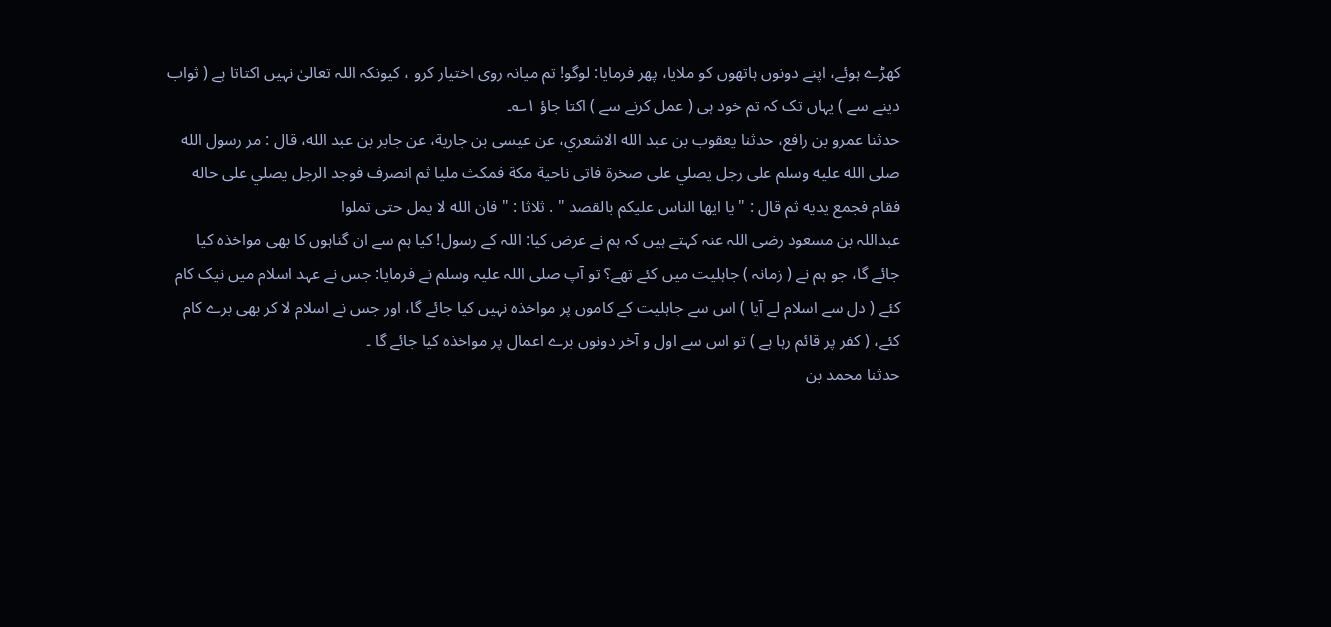کھڑے ہوئے، اپنے دونوں ہاتھوں کو ملایا، پھر فرمایا: لوگو! تم میانہ روی اختیار کرو ، کیونکہ اللہ تعالیٰ نہیں اکتاتا ہے ( ثواب دینے سے ) یہاں تک کہ تم خود ہی ( عمل کرنے سے ) اکتا جاؤ ۱؎۔
حدثنا عمرو بن رافع، حدثنا يعقوب بن عبد الله الاشعري، عن عيسى بن جارية، عن جابر بن عبد الله، قال : مر رسول الله صلى الله عليه وسلم على رجل يصلي على صخرة فاتى ناحية مكة فمكث مليا ثم انصرف فوجد الرجل يصلي على حاله فقام فجمع يديه ثم قال : " يا ايها الناس عليكم بالقصد " . ثلاثا : " فان الله لا يمل حتى تملوا
عبداللہ بن مسعود رضی اللہ عنہ کہتے ہیں کہ ہم نے عرض کیا: اللہ کے رسول! کیا ہم سے ان گناہوں کا بھی مواخذہ کیا جائے گا، جو ہم نے ( زمانہ ) جاہلیت میں کئے تھے؟ تو آپ صلی اللہ علیہ وسلم نے فرمایا: جس نے عہد اسلام میں نیک کام کئے ( دل سے اسلام لے آیا ) اس سے جاہلیت کے کاموں پر مواخذہ نہیں کیا جائے گا، اور جس نے اسلام لا کر بھی برے کام کئے، ( کفر پر قائم رہا ہے ) تو اس سے اول و آخر دونوں برے اعمال پر مواخذہ کیا جائے گا ۔
حدثنا محمد بن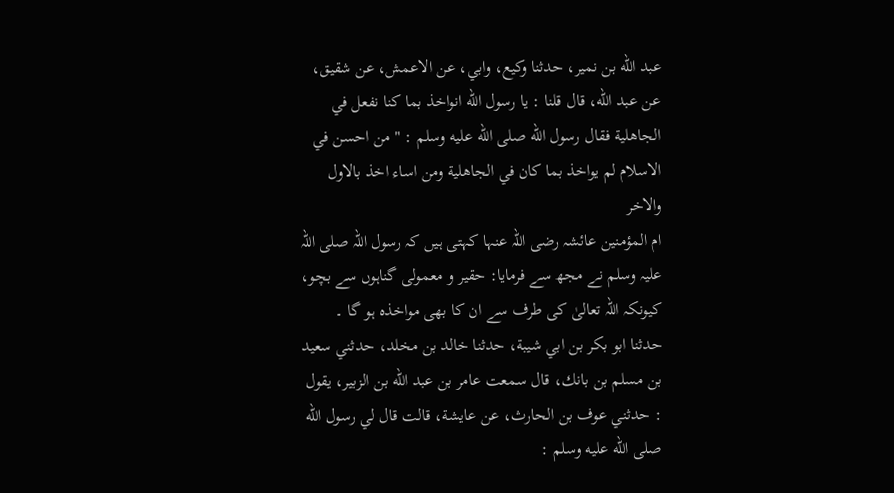عبد الله بن نمير، حدثنا وكيع، وابي، عن الاعمش، عن شقيق، عن عبد الله، قال قلنا : يا رسول الله انواخذ بما كنا نفعل في الجاهلية فقال رسول الله صلى الله عليه وسلم : " من احسن في الاسلام لم يواخذ بما كان في الجاهلية ومن اساء اخذ بالاول والاخر
ام المؤمنین عائشہ رضی اللہ عنہا کہتی ہیں کہ رسول اللہ صلی اللہ علیہ وسلم نے مجھ سے فرمایا: حقیر و معمولی گناہوں سے بچو، کیونکہ اللہ تعالیٰ کی طرف سے ان کا بھی مواخذہ ہو گا ۔
حدثنا ابو بكر بن ابي شيبة، حدثنا خالد بن مخلد، حدثني سعيد بن مسلم بن بانك، قال سمعت عامر بن عبد الله بن الزبير، يقول : حدثني عوف بن الحارث، عن عايشة، قالت قال لي رسول الله صلى الله عليه وسلم :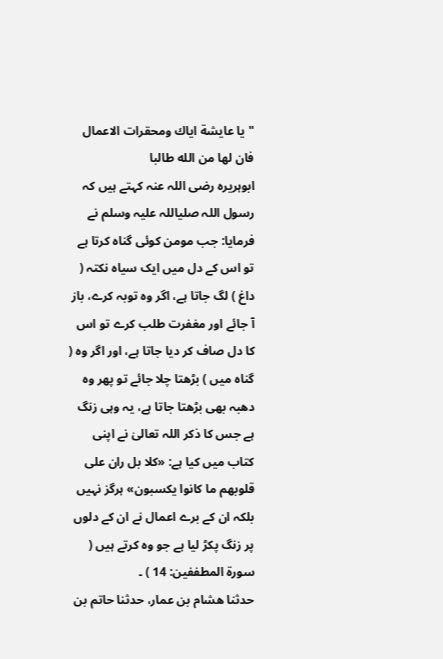" يا عايشة اياك ومحقرات الاعمال فان لها من الله طالبا
ابوہریرہ رضی اللہ عنہ کہتے ہیں کہ رسول اللہ صلیاللہ علیہ وسلم نے فرمایا: جب مومن کوئی گناہ کرتا ہے تو اس کے دل میں ایک سیاہ نکتہ ( داغ ) لگ جاتا ہے، اگر وہ توبہ کرے، باز آ جائے اور مغفرت طلب کرے تو اس کا دل صاف کر دیا جاتا ہے، اور اگر وہ ( گناہ میں ) بڑھتا چلا جائے تو پھر وہ دھبہ بھی بڑھتا جاتا ہے، یہ وہی زنگ ہے جس کا ذکر اللہ تعالیٰ نے اپنی کتاب میں کیا ہے: «كلا بل ران على قلوبهم ما كانوا يكسبون» ہرگز نہیں بلکہ ان کے برے اعمال نے ان کے دلوں پر زنگ پکڑ لیا ہے جو وہ کرتے ہیں ( سورة المطففين: 14 ) ۔
حدثنا هشام بن عمار، حدثنا حاتم بن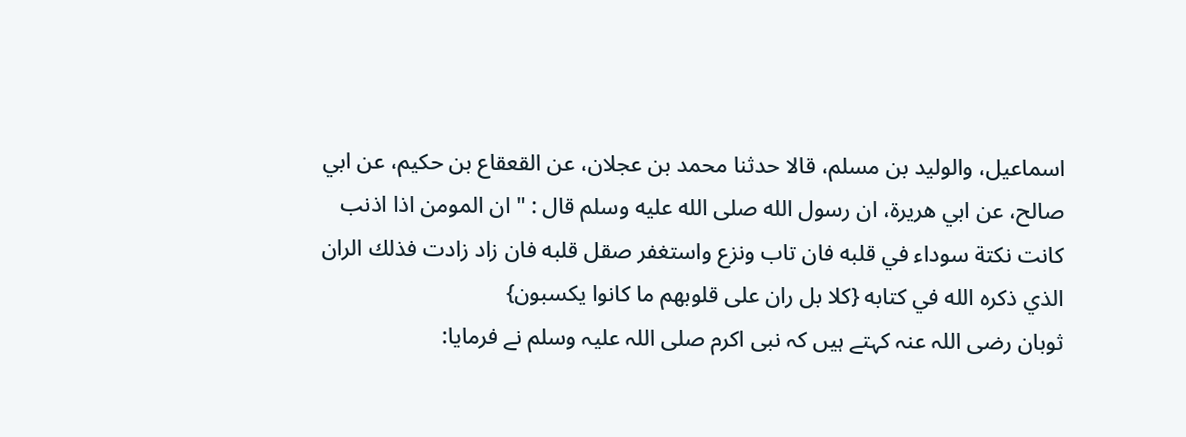اسماعيل، والوليد بن مسلم، قالا حدثنا محمد بن عجلان، عن القعقاع بن حكيم، عن ابي صالح، عن ابي هريرة، ان رسول الله صلى الله عليه وسلم قال : " ان المومن اذا اذنب كانت نكتة سوداء في قلبه فان تاب ونزع واستغفر صقل قلبه فان زاد زادت فذلك الران الذي ذكره الله في كتابه {كلا بل ران على قلوبهم ما كانوا يكسبون}
ثوبان رضی اللہ عنہ کہتے ہیں کہ نبی اکرم صلی اللہ علیہ وسلم نے فرمایا: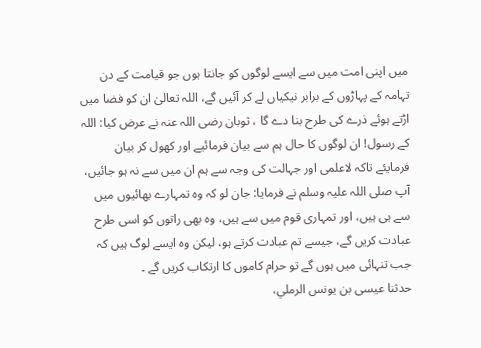میں اپنی امت میں سے ایسے لوگوں کو جانتا ہوں جو قیامت کے دن تہامہ کے پہاڑوں کے برابر نیکیاں لے کر آئیں گے، اللہ تعالیٰ ان کو فضا میں اڑتے ہوئے ذرے کی طرح بنا دے گا ، ثوبان رضی اللہ عنہ نے عرض کیا: اللہ کے رسول! ان لوگوں کا حال ہم سے بیان فرمائیے اور کھول کر بیان فرمایئے تاکہ لاعلمی اور جہالت کی وجہ سے ہم ان میں سے نہ ہو جائیں، آپ صلی اللہ علیہ وسلم نے فرمایا: جان لو کہ وہ تمہارے بھائیوں میں سے ہی ہیں، اور تمہاری قوم میں سے ہیں، وہ بھی راتوں کو اسی طرح عبادت کریں گے، جیسے تم عبادت کرتے ہو، لیکن وہ ایسے لوگ ہیں کہ جب تنہائی میں ہوں گے تو حرام کاموں کا ارتکاب کریں گے ۔
حدثنا عيسى بن يونس الرملي،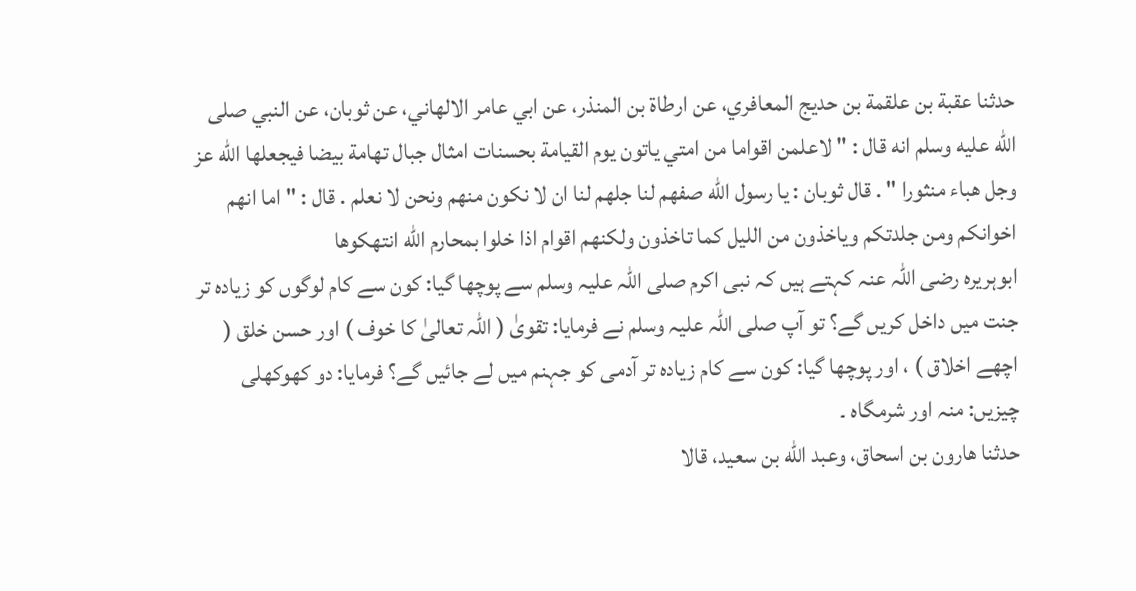حدثنا عقبة بن علقمة بن حديج المعافري، عن ارطاة بن المنذر، عن ابي عامر الالهاني، عن ثوبان، عن النبي صلى الله عليه وسلم انه قال : " لاعلمن اقواما من امتي ياتون يوم القيامة بحسنات امثال جبال تهامة بيضا فيجعلها الله عز وجل هباء منثورا " . قال ثوبان : يا رسول الله صفهم لنا جلهم لنا ان لا نكون منهم ونحن لا نعلم . قال : " اما انهم اخوانكم ومن جلدتكم وياخذون من الليل كما تاخذون ولكنهم اقوام اذا خلوا بمحارم الله انتهكوها
ابوہریرہ رضی اللہ عنہ کہتے ہیں کہ نبی اکرم صلی اللہ علیہ وسلم سے پوچھا گیا: کون سے کام لوگوں کو زیادہ تر جنت میں داخل کریں گے؟ تو آپ صلی اللہ علیہ وسلم نے فرمایا: تقویٰ ( اللہ تعالیٰ کا خوف ) اور حسن خلق ( اچھے اخلاق ) ، اور پوچھا گیا: کون سے کام زیادہ تر آدمی کو جہنم میں لے جائیں گے؟ فرمایا: دو کھوکھلی چیزیں: منہ اور شرمگاہ ۔
حدثنا هارون بن اسحاق، وعبد الله بن سعيد، قالا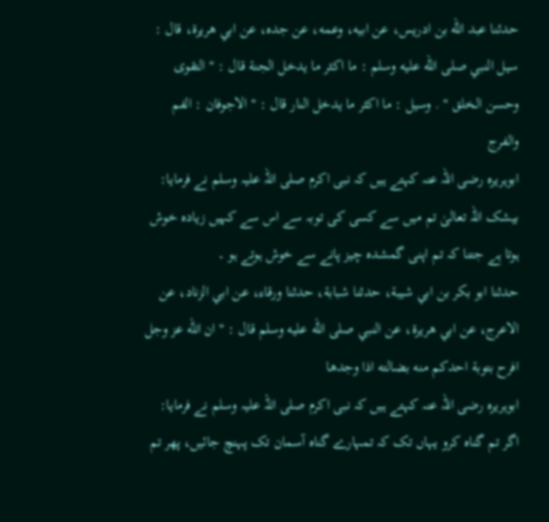حدثنا عبد الله بن ادريس، عن ابيه، وعمه، عن جده، عن ابي هريرة، قال : سيل النبي صلى الله عليه وسلم : ما اكثر ما يدخل الجنة قال : " التقوى وحسن الخلق " . وسيل : ما اكثر ما يدخل النار قال : " الاجوفان : الفم والفرج
ابوہریرہ رضی اللہ عنہ کہتے ہیں کہ نبی اکرم صلی اللہ علیہ وسلم نے فرمایا: بیشک اللہ تعالیٰ تم میں سے کسی کی توبہ سے اس سے کہیں زیادہ خوش ہوتا ہے جتنا کہ تم اپنی گمشدہ چیز پانے سے خوش ہوتے ہو ۔
حدثنا ابو بكر بن ابي شيبة، حدثنا شبابة، حدثنا ورقاء، عن ابي الزناد، عن الاعرج، عن ابي هريرة، عن النبي صلى الله عليه وسلم قال : " ان الله عز وجل افرح بتوبة احدكم منه بضالته اذا وجدها
ابوہریرہ رضی اللہ عنہ کہتے ہیں کہ نبی اکرم صلی اللہ علیہ وسلم نے فرمایا: اگر تم گناہ کرو یہاں تک کہ تمہارے گناہ آسمان تک پہنچ جائیں، پھر تم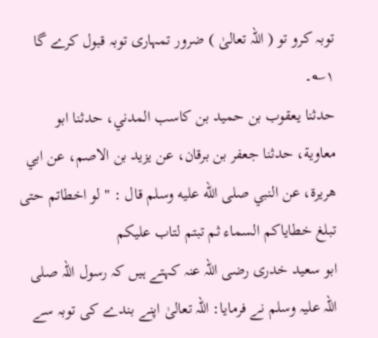توبہ کرو تو ( اللہ تعالیٰ ) ضرور تمہاری توبہ قبول کرے گا ۱؎۔
حدثنا يعقوب بن حميد بن كاسب المدني، حدثنا ابو معاوية، حدثنا جعفر بن برقان، عن يزيد بن الاصم، عن ابي هريرة، عن النبي صلى الله عليه وسلم قال : " لو اخطاتم حتى تبلغ خطاياكم السماء ثم تبتم لتاب عليكم
ابو سعید خدری رضی اللہ عنہ کہتے ہیں کہ رسول اللہ صلی اللہ علیہ وسلم نے فرمایا: اللہ تعالیٰ اپنے بندے کی توبہ سے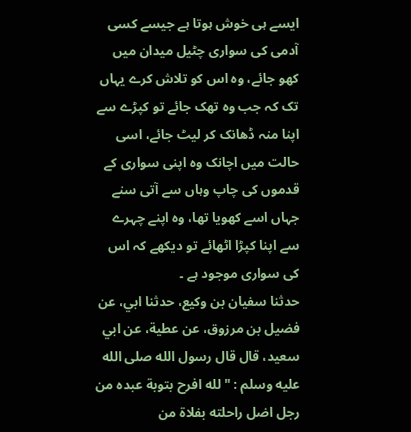ایسے ہی خوش ہوتا ہے جیسے کسی آدمی کی سواری چٹیل میدان میں کھو جائے، وہ اس کو تلاش کرے یہاں تک کہ جب وہ تھک جائے تو کپڑے سے اپنا منہ ڈھانک کر لیٹ جائے، اسی حالت میں اچانک وہ اپنی سواری کے قدموں کی چاپ وہاں سے آتی سنے جہاں اسے کھویا تھا، وہ اپنے چہرے سے اپنا کپڑا اٹھائے تو دیکھے کہ اس کی سواری موجود ہے ۔
حدثنا سفيان بن وكيع، حدثنا ابي، عن فضيل بن مرزوق، عن عطية، عن ابي سعيد، قال قال رسول الله صلى الله عليه وسلم : " لله افرح بتوبة عبده من رجل اضل راحلته بفلاة من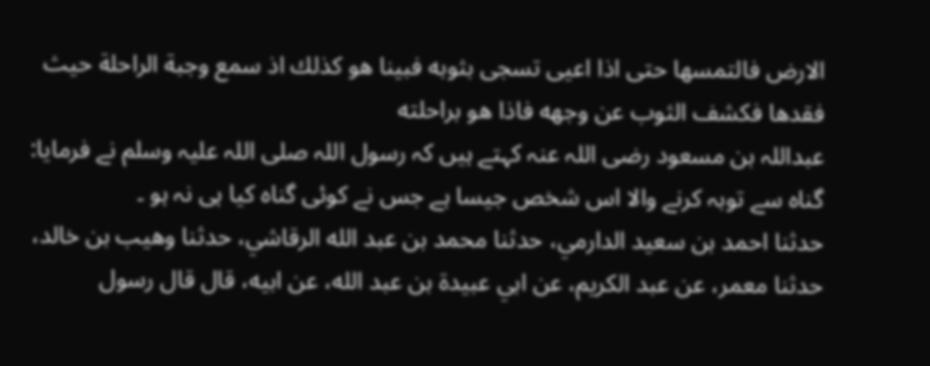الارض فالتمسها حتى اذا اعيى تسجى بثوبه فبينا هو كذلك اذ سمع وجبة الراحلة حيث فقدها فكشف الثوب عن وجهه فاذا هو براحلته
عبداللہ بن مسعود رضی اللہ عنہ کہتے ہیں کہ رسول اللہ صلی اللہ علیہ وسلم نے فرمایا: گناہ سے توبہ کرنے والا اس شخص جیسا ہے جس نے کوئی گناہ کیا ہی نہ ہو ۔
حدثنا احمد بن سعيد الدارمي، حدثنا محمد بن عبد الله الرقاشي، حدثنا وهيب بن خالد، حدثنا معمر، عن عبد الكريم، عن ابي عبيدة بن عبد الله، عن ابيه، قال قال رسول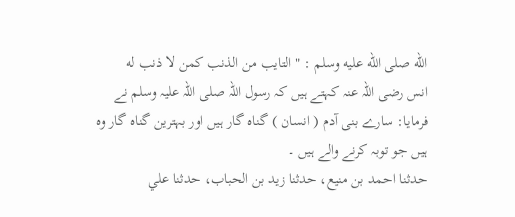الله صلى الله عليه وسلم : " التايب من الذنب كمن لا ذنب له
انس رضی اللہ عنہ کہتے ہیں کہ رسول اللہ صلی اللہ علیہ وسلم نے فرمایا: سارے بنی آدم ( انسان ) گناہ گار ہیں اور بہترین گناہ گار وہ ہیں جو توبہ کرنے والے ہیں ۔
حدثنا احمد بن منيع، حدثنا زيد بن الحباب، حدثنا علي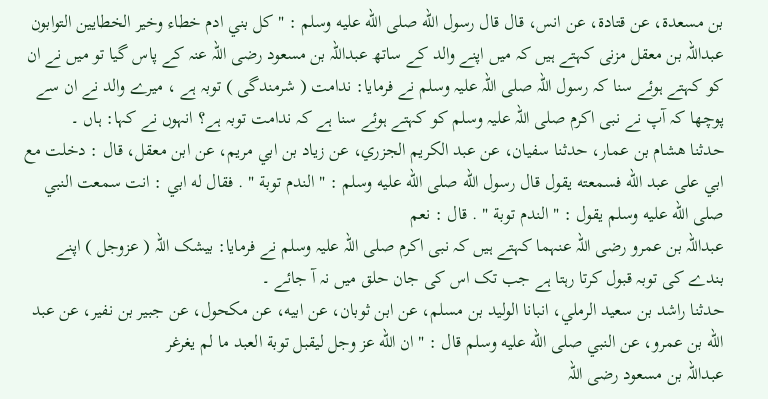بن مسعدة، عن قتادة، عن انس، قال قال رسول الله صلى الله عليه وسلم : " كل بني ادم خطاء وخير الخطايين التوابون
عبداللہ بن معقل مزنی کہتے ہیں کہ میں اپنے والد کے ساتھ عبداللہ بن مسعود رضی اللہ عنہ کے پاس گیا تو میں نے ان کو کہتے ہوئے سنا کہ رسول اللہ صلی اللہ علیہ وسلم نے فرمایا: ندامت ( شرمندگی ) توبہ ہے ، میرے والد نے ان سے پوچھا کہ آپ نے نبی اکرم صلی اللہ علیہ وسلم کو کہتے ہوئے سنا ہے کہ ندامت توبہ ہے؟ انہوں نے کہا: ہاں ۔
حدثنا هشام بن عمار، حدثنا سفيان، عن عبد الكريم الجزري، عن زياد بن ابي مريم، عن ابن معقل، قال : دخلت مع ابي على عبد الله فسمعته يقول قال رسول الله صلى الله عليه وسلم : " الندم توبة " . فقال له ابي : انت سمعت النبي صلى الله عليه وسلم يقول : " الندم توبة " . قال : نعم
عبداللہ بن عمرو رضی اللہ عنہما کہتے ہیں کہ نبی اکرم صلی اللہ علیہ وسلم نے فرمایا: بیشک اللہ ( عزوجل ) اپنے بندے کی توبہ قبول کرتا رہتا ہے جب تک اس کی جان حلق میں نہ آ جائے ۔
حدثنا راشد بن سعيد الرملي، انبانا الوليد بن مسلم، عن ابن ثوبان، عن ابيه، عن مكحول، عن جبير بن نفير، عن عبد الله بن عمرو، عن النبي صلى الله عليه وسلم قال : " ان الله عز وجل ليقبل توبة العبد ما لم يغرغر
عبداللہ بن مسعود رضی اللہ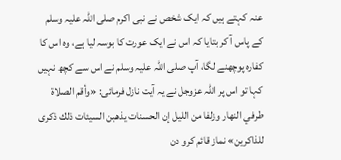عنہ کہتے ہیں کہ ایک شخص نے نبی اکرم صلی اللہ علیہ وسلم کے پاس آ کر بتایا کہ اس نے ایک عورت کا بوسہ لیا ہے، وہ اس کا کفارہ پوچھنے لگا، آپ صلی اللہ علیہ وسلم نے اس سے کچھ نہیں کہا تو اس پر اللہ عزوجل نے یہ آیت نازل فرمائی: «وأقم الصلاة طرفي النهار وزلفا من الليل إن الحسنات يذهبن السيئات ذلك ذكرى للذاكرين» نماز قائم کرو دن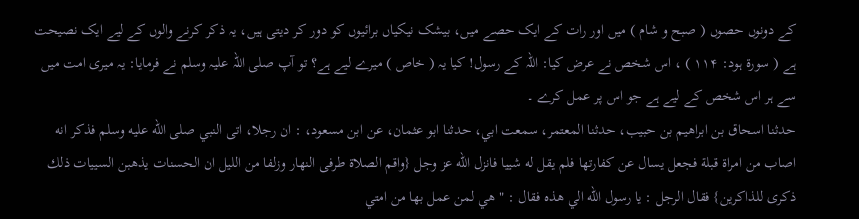کے دونوں حصوں ( صبح و شام ) میں اور رات کے ایک حصے میں، بیشک نیکیاں برائیوں کو دور کر دیتی ہیں، یہ ذکر کرنے والوں کے لیے ایک نصیحت ہے ( سورۃ ہود: ۱۱۴ ) ، اس شخص نے عرض کیا: اللہ کے رسول! کیا یہ ( خاص ) میرے لیے ہے؟ تو آپ صلی اللہ علیہ وسلم نے فرمایا: یہ میری امت میں سے ہر اس شخص کے لیے ہے جو اس پر عمل کرے ۔
حدثنا اسحاق بن ابراهيم بن حبيب، حدثنا المعتمر، سمعت ابي، حدثنا ابو عثمان، عن ابن مسعود، : ان رجلا، اتى النبي صلى الله عليه وسلم فذكر انه اصاب من امراة قبلة فجعل يسال عن كفارتها فلم يقل له شييا فانزل الله عز وجل {واقم الصلاة طرفى النهار وزلفا من الليل ان الحسنات يذهبن السييات ذلك ذكرى للذاكرين} فقال الرجل : يا رسول الله الي هذه فقال : " هي لمن عمل بها من امتي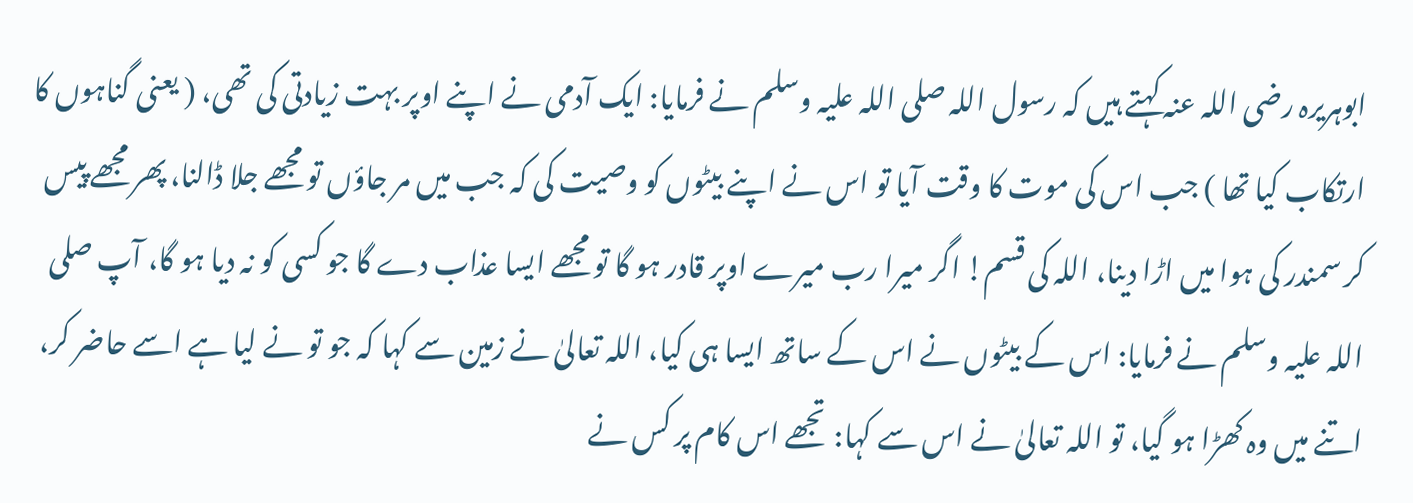ابوہریرہ رضی اللہ عنہ کہتے ہیں کہ رسول اللہ صلی اللہ علیہ وسلم نے فرمایا: ایک آدمی نے اپنے اوپر بہت زیادتی کی تھی، ( یعنی گناہوں کا ارتکاب کیا تھا ) جب اس کی موت کا وقت آیا تو اس نے اپنے بیٹوں کو وصیت کی کہ جب میں مر جاؤں تو مجھے جلا ڈالنا، پھر مجھے پیس کر سمندر کی ہوا میں اڑا دینا، اللہ کی قسم! اگر میرا رب میرے اوپر قادر ہو گا تو مجھے ایسا عذاب دے گا جو کسی کو نہ دیا ہو گا، آپ صلی اللہ علیہ وسلم نے فرمایا: اس کے بیٹوں نے اس کے ساتھ ایسا ہی کیا، اللہ تعالیٰ نے زمین سے کہا کہ جو تو نے لیا ہے اسے حاضر کر، اتنے میں وہ کھڑا ہو گیا، تو اللہ تعالیٰ نے اس سے کہا: تجھے اس کام پر کس نے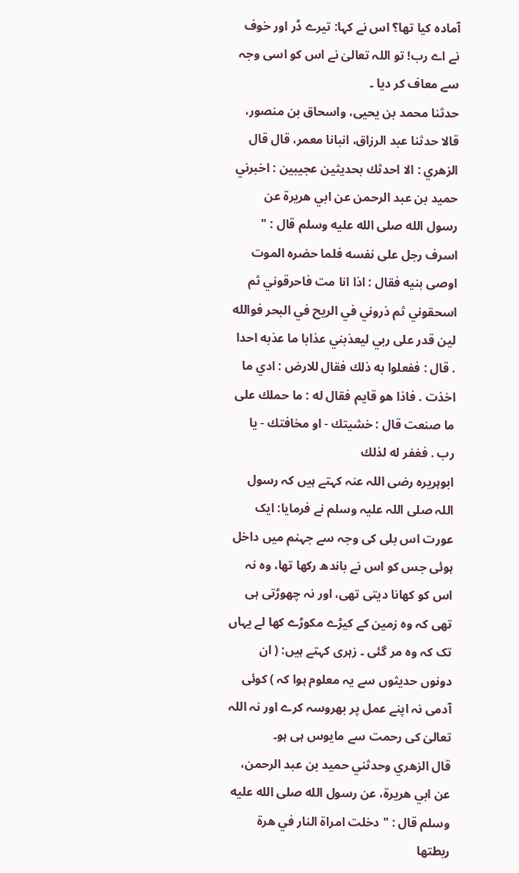آمادہ کیا تھا؟ اس نے کہا: تیرے ڈر اور خوف نے اے رب! تو اللہ تعالیٰ نے اس کو اسی وجہ سے معاف کر دیا ۔
حدثنا محمد بن يحيى، واسحاق بن منصور، قالا حدثنا عبد الرزاق، انبانا معمر، قال قال الزهري : الا احدثك بحديثين عجيبين : اخبرني حميد بن عبد الرحمن عن ابي هريرة عن رسول الله صلى الله عليه وسلم قال : " اسرف رجل على نفسه فلما حضره الموت اوصى بنيه فقال : اذا انا مت فاحرقوني ثم اسحقوني ثم ذروني في الريح في البحر فوالله لين قدر على ربي ليعذبني عذابا ما عذبه احدا . قال : ففعلوا به ذلك فقال للارض : ادي ما اخذت . فاذا هو قايم فقال له : ما حملك على ما صنعت قال : خشيتك - او مخافتك - يا رب . فغفر له لذلك
ابوہریرہ رضی اللہ عنہ کہتے ہیں کہ رسول اللہ صلی اللہ علیہ وسلم نے فرمایا: ایک عورت اس بلی کی وجہ سے جہنم میں داخل ہوئی جس کو اس نے باندھ رکھا تھا، وہ نہ اس کو کھانا دیتی تھی، اور نہ چھوڑتی ہی تھی کہ وہ زمین کے کیڑے مکوڑے کھا لے یہاں تک کہ وہ مر گئی ۔ زہری کہتے ہیں: ( ان دونوں حدیثوں سے یہ معلوم ہوا کہ ) کوئی آدمی نہ اپنے عمل پر بھروسہ کرے اور نہ اللہ تعالیٰ کی رحمت سے مایوس ہی ہو۔
قال الزهري وحدثني حميد بن عبد الرحمن، عن ابي هريرة، عن رسول الله صلى الله عليه وسلم قال : " دخلت امراة النار في هرة ربطتها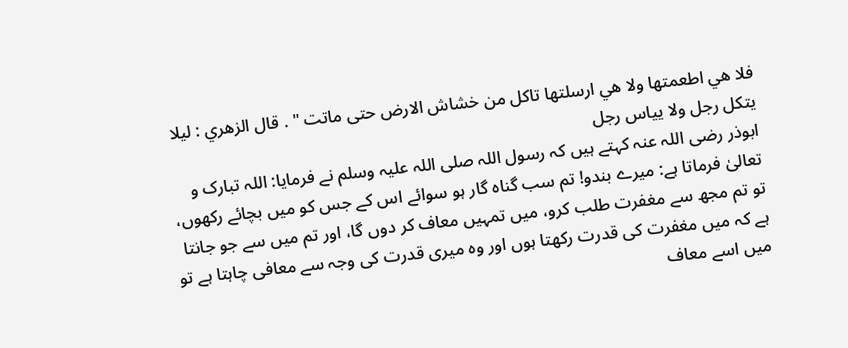فلا هي اطعمتها ولا هي ارسلتها تاكل من خشاش الارض حتى ماتت " . قال الزهري : ليلا يتكل رجل ولا يياس رجل
ابوذر رضی اللہ عنہ کہتے ہیں کہ رسول اللہ صلی اللہ علیہ وسلم نے فرمایا: اللہ تبارک و تعالیٰ فرماتا ہے: میرے بندو! تم سب گناہ گار ہو سوائے اس کے جس کو میں بچائے رکھوں، تو تم مجھ سے مغفرت طلب کرو، میں تمہیں معاف کر دوں گا، اور تم میں سے جو جانتا ہے کہ میں مغفرت کی قدرت رکھتا ہوں اور وہ میری قدرت کی وجہ سے معافی چاہتا ہے تو میں اسے معاف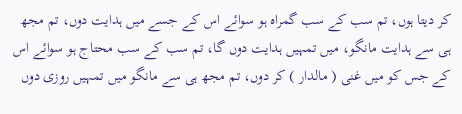کر دیتا ہوں، تم سب کے سب گمراہ ہو سوائے اس کے جسے میں ہدایت دوں، تم مجھ ہی سے ہدایت مانگو، میں تمہیں ہدایت دوں گا، تم سب کے سب محتاج ہو سوائے اس کے جس کو میں غنی ( مالدار ) کر دوں، تم مجھ ہی سے مانگو میں تمہیں روزی دوں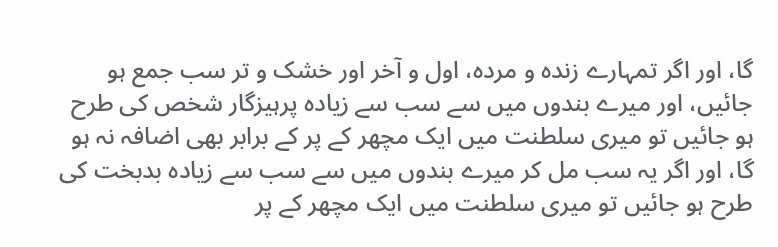گا، اور اگر تمہارے زندہ و مردہ، اول و آخر اور خشک و تر سب جمع ہو جائیں، اور میرے بندوں میں سے سب سے زیادہ پرہیزگار شخص کی طرح ہو جائیں تو میری سلطنت میں ایک مچھر کے پر کے برابر بھی اضافہ نہ ہو گا، اور اگر یہ سب مل کر میرے بندوں میں سے سب سے زیادہ بدبخت کی طرح ہو جائیں تو میری سلطنت میں ایک مچھر کے پر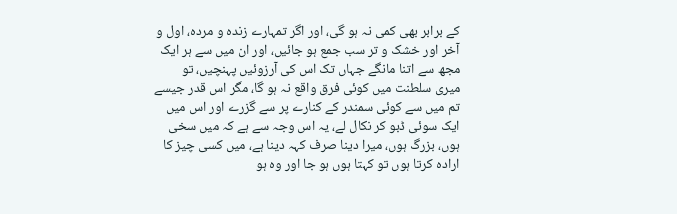کے برابر بھی کمی نہ ہو گی، اور اگر تمہارے زندہ و مردہ، اول و آخر اور خشک و تر سب جمع ہو جائیں، اور ان میں سے ہر ایک مجھ سے اتنا مانگے جہاں تک اس کی آرزوئیں پہنچیں، تو میری سلطنت میں کوئی فرق واقع نہ ہو گا، مگر اس قدر جیسے تم میں سے کوئی سمندر کے کنارے پر سے گزرے اور اس میں ایک سوئی ڈبو کر نکال لے، یہ اس وجہ سے ہے کہ میں سخی ہوں، بزرگ ہوں، میرا دینا صرف کہہ دینا ہے، میں کسی چیز کا ارادہ کرتا ہوں تو کہتا ہوں ہو جا اور وہ ہو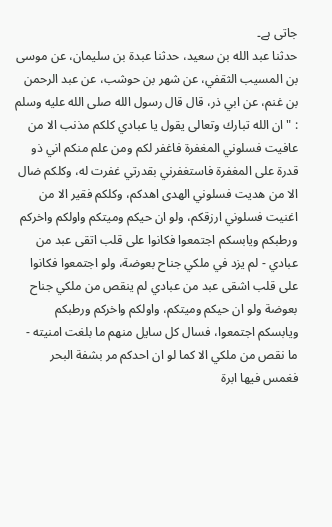جاتی ہے۔
حدثنا عبد الله بن سعيد، حدثنا عبدة بن سليمان، عن موسى بن المسيب الثقفي، عن شهر بن حوشب، عن عبد الرحمن بن غنم، عن ابي ذر، قال قال رسول الله صلى الله عليه وسلم : " ان الله تبارك وتعالى يقول يا عبادي كلكم مذنب الا من عافيت فسلوني المغفرة فاغفر لكم ومن علم منكم اني ذو قدرة على المغفرة فاستغفرني بقدرتي غفرت له، وكلكم ضال الا من هديت فسلوني الهدى اهدكم، وكلكم فقير الا من اغنيت فسلوني ارزقكم، ولو ان حيكم وميتكم واولكم واخركم ورطبكم ويابسكم اجتمعوا فكانوا على قلب اتقى عبد من عبادي - لم يزد في ملكي جناح بعوضة، ولو اجتمعوا فكانوا على قلب اشقى عبد من عبادي لم ينقص من ملكي جناح بعوضة ولو ان حيكم وميتكم، واولكم واخركم ورطبكم ويابسكم اجتمعوا، فسال كل سايل منهم ما بلغت امنيته - ما نقص من ملكي الا كما لو ان احدكم مر بشفة البحر فغمس فيها ابرة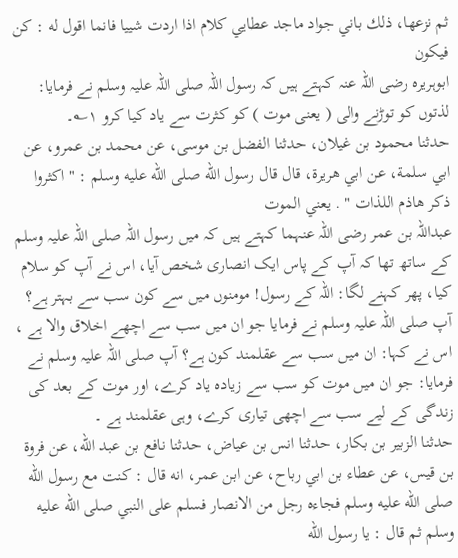ثم نزعها، ذلك باني جواد ماجد عطايي كلام اذا اردت شييا فانما اقول له : كن فيكون
ابوہریرہ رضی اللہ عنہ کہتے ہیں کہ رسول اللہ صلی اللہ علیہ وسلم نے فرمایا: لذتوں کو توڑنے والی ( یعنی موت ) کو کثرت سے یاد کیا کرو ۱؎۔
حدثنا محمود بن غيلان، حدثنا الفضل بن موسى، عن محمد بن عمرو، عن ابي سلمة، عن ابي هريرة، قال قال رسول الله صلى الله عليه وسلم : " اكثروا ذكر هاذم اللذات " . يعني الموت
عبداللہ بن عمر رضی اللہ عنہما کہتے ہیں کہ میں رسول اللہ صلی اللہ علیہ وسلم کے ساتھ تھا کہ آپ کے پاس ایک انصاری شخص آیا، اس نے آپ کو سلام کیا، پھر کہنے لگا: اللہ کے رسول! مومنوں میں سے کون سب سے بہتر ہے؟ آپ صلی اللہ علیہ وسلم نے فرمایا جو ان میں سب سے اچھے اخلاق والا ہے ، اس نے کہا: ان میں سب سے عقلمند کون ہے؟ آپ صلی اللہ علیہ وسلم نے فرمایا: جو ان میں موت کو سب سے زیادہ یاد کرے، اور موت کے بعد کی زندگی کے لیے سب سے اچھی تیاری کرے، وہی عقلمند ہے ۔
حدثنا الزبير بن بكار، حدثنا انس بن عياض، حدثنا نافع بن عبد الله، عن فروة بن قيس، عن عطاء بن ابي رباح، عن ابن عمر، انه قال : كنت مع رسول الله صلى الله عليه وسلم فجاءه رجل من الانصار فسلم على النبي صلى الله عليه وسلم ثم قال : يا رسول الله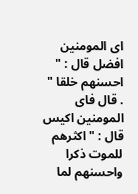اى المومنين افضل قال : " احسنهم خلقا " . قال فاى المومنين اكيس قال : " اكثرهم للموت ذكرا واحسنهم لما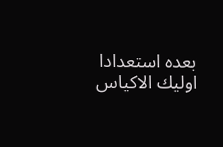بعده استعدادا اوليك الاكياس